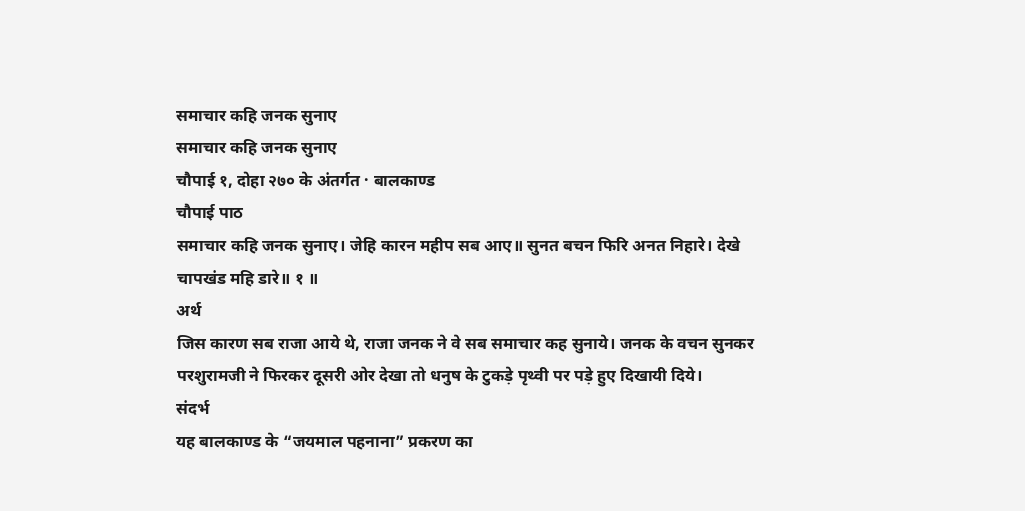समाचार कहि जनक सुनाए
समाचार कहि जनक सुनाए
चौपाई १, दोहा २७० के अंतर्गत · बालकाण्ड
चौपाई पाठ
समाचार कहि जनक सुनाए। जेहि कारन महीप सब आए॥ सुनत बचन फिरि अनत निहारे। देखे चापखंड महि डारे॥ १ ॥
अर्थ
जिस कारण सब राजा आये थे, राजा जनक ने वे सब समाचार कह सुनाये। जनक के वचन सुनकर परशुरामजी ने फिरकर दूसरी ओर देखा तो धनुष के टुकड़े पृथ्वी पर पड़े हुए दिखायी दिये।
संदर्भ
यह बालकाण्ड के “जयमाल पहनाना” प्रकरण का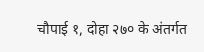चौपाई १, दोहा २७० के अंतर्गत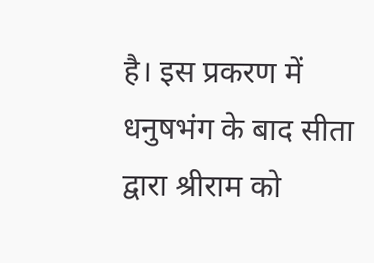है। इस प्रकरण में धनुषभंग के बाद सीता द्वारा श्रीराम को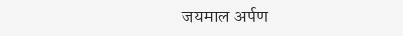जयमाल अर्पण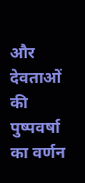और देवताओं की पुष्पवर्षा का वर्णन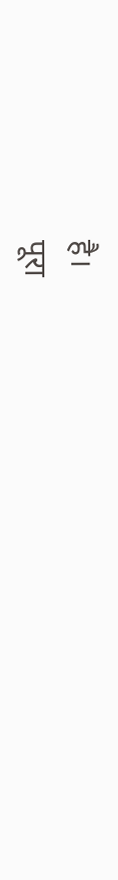है।
पूरा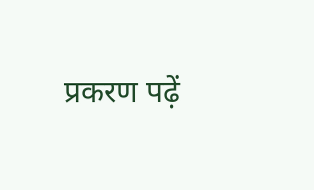प्रकरण पढ़ें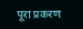पूरा प्रकरण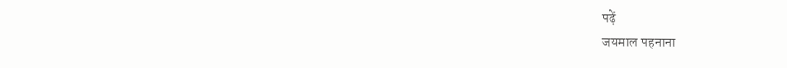पढ़ें
जयमाल पहनाना